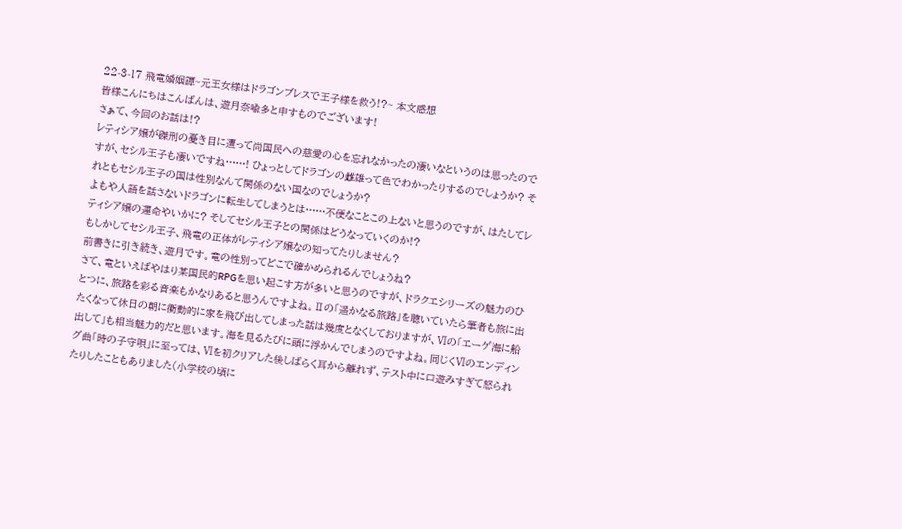22-3-17 飛竜婚姻譚~元王女様はドラゴンブレスで王子様を救う!?~ 本文感想
皆様こんにちはこんばんは、遊月奈喩多と申すものでございます!
さぁて、今回のお話は!?
レティシア嬢が磔刑の憂き目に遭って尚国民への慈愛の心を忘れなかったの凄いなというのは思ったのですが、セシル王子も凄いですね……! ひょっとしてドラゴンの雌雄って色でわかったりするのでしょうか? それともセシル王子の国は性別なんて関係のない国なのでしょうか?
よもや人語を話さないドラゴンに転生してしまうとは……不便なことこの上ないと思うのですが、はたしてレティシア嬢の運命やいかに? そしてセシル王子との関係はどうなっていくのか!?
もしかしてセシル王子、飛竜の正体がレティシア嬢なの知ってたりしません?
前書きに引き続き、遊月です。竜の性別ってどこで確かめられるんでしょうね?
さて、竜といえばやはり某国民的RPGを思い起こす方が多いと思うのですが、ドラクエシリーズの魅力のひとつに、旅路を彩る音楽もかなりあると思うんですよね。Ⅱの「遥かなる旅路」を聴いていたら筆者も旅に出たくなって休日の朝に衝動的に家を飛び出してしまった話は幾度となくしておりますが、Ⅵの「エーゲ海に船出して」も相当魅力的だと思います。海を見るたびに頭に浮かんでしまうのですよね。同じくⅥのエンディング曲「時の子守唄」に至っては、Ⅵを初クリアした後しばらく耳から離れず、テスト中に口遊みすぎて怒られたりしたこともありました(小学校の頃に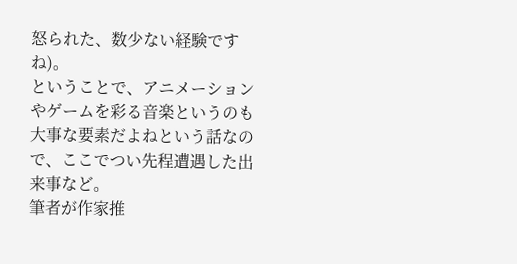怒られた、数少ない経験ですね)。
ということで、アニメーションやゲームを彩る音楽というのも大事な要素だよねという話なので、ここでつい先程遭遇した出来事など。
筆者が作家推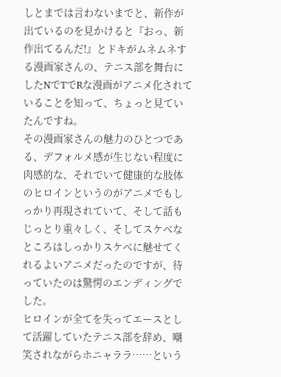しとまでは言わないまでと、新作が出ているのを見かけると『おっ、新作出てるんだ!』とドキがムネムネする漫画家さんの、テニス部を舞台にしたNでTでRな漫画がアニメ化されていることを知って、ちょっと見ていたんですね。
その漫画家さんの魅力のひとつである、デフォルメ感が生じない程度に肉感的な、それでいて健康的な肢体のヒロインというのがアニメでもしっかり再現されていて、そして話もじっとり重々しく、そしてスケベなところはしっかりスケベに魅せてくれるよいアニメだったのですが、待っていたのは驚愕のエンディングでした。
ヒロインが全てを失ってエースとして活躍していたテニス部を辞め、嘲笑されながらホニャララ……という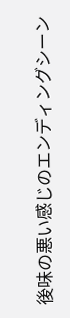後味の悪い感じのエンディングシーン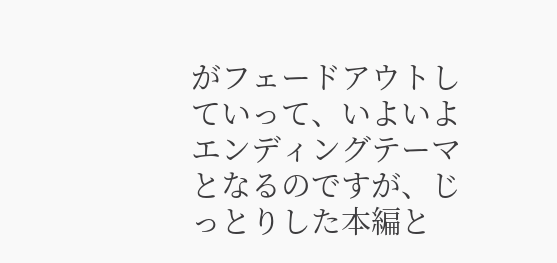がフェードアウトしていって、いよいよエンディングテーマとなるのですが、じっとりした本編と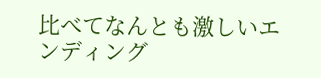比べてなんとも激しいエンディング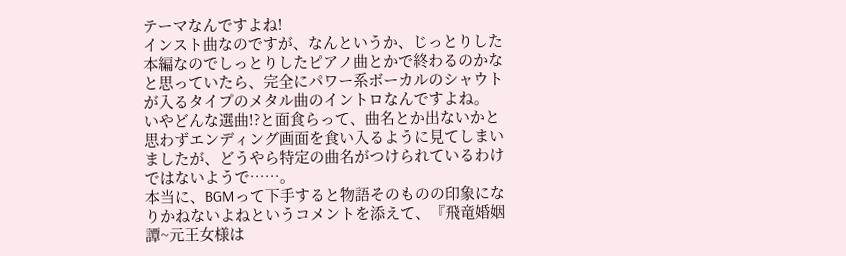テーマなんですよね!
インスト曲なのですが、なんというか、じっとりした本編なのでしっとりしたピアノ曲とかで終わるのかなと思っていたら、完全にパワー系ボーカルのシャウトが入るタイプのメタル曲のイントロなんですよね。
いやどんな選曲!?と面食らって、曲名とか出ないかと思わずエンディング画面を食い入るように見てしまいましたが、どうやら特定の曲名がつけられているわけではないようで……。
本当に、BGMって下手すると物語そのものの印象になりかねないよねというコメントを添えて、『飛竜婚姻譚~元王女様は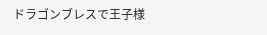ドラゴンブレスで王子様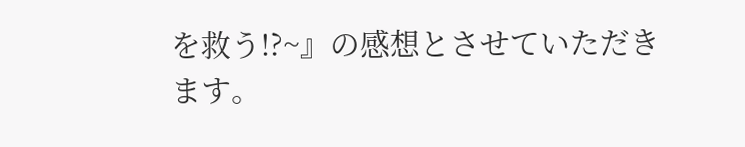を救う!?~』の感想とさせていただきます。